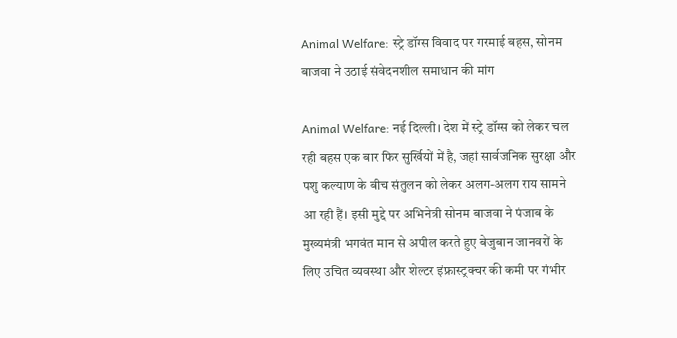Animal Welfare: स्ट्रे डॉग्स विवाद पर गरमाई बहस, सोनम बाजवा ने उठाई संवेदनशील समाधान की मांग

Animal Welfare: नई दिल्ली। देश में स्ट्रे डॉग्स को लेकर चल रही बहस एक बार फिर सुर्खियों में है, जहां सार्वजनिक सुरक्षा और पशु कल्याण के बीच संतुलन को लेकर अलग-अलग राय सामने आ रही हैं। इसी मुद्दे पर अभिनेत्री सोनम बाजवा ने पंजाब के मुख्यमंत्री भगवंत मान से अपील करते हुए बेजुबान जानवरों के लिए उचित व्यवस्था और शेल्टर इंफ्रास्ट्रक्चर की कमी पर गंभीर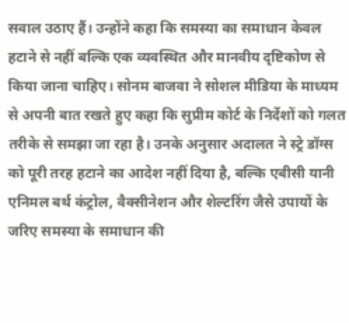सवाल उठाए हैं। उन्होंने कहा कि समस्या का समाधान केवल हटाने से नहीं बल्कि एक व्यवस्थित और मानवीय दृष्टिकोण से किया जाना चाहिए। सोनम बाजवा ने सोशल मीडिया के माध्यम से अपनी बात रखते हुए कहा कि सुप्रीम कोर्ट के निर्देशों को गलत तरीके से समझा जा रहा है। उनके अनुसार अदालत ने स्ट्रे डॉग्स को पूरी तरह हटाने का आदेश नहीं दिया है, बल्कि एबीसी यानी एनिमल बर्थ कंट्रोल, वैक्सीनेशन और शेल्टरिंग जैसे उपायों के जरिए समस्या के समाधान की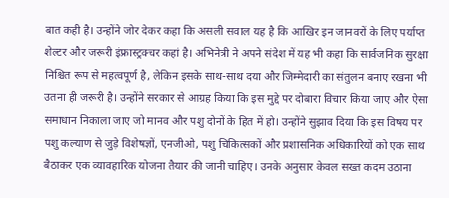बात कही है। उन्होंने जोर देकर कहा कि असली सवाल यह है कि आखिर इन जानवरों के लिए पर्याप्त शेल्टर और जरूरी इंफ्रास्ट्रक्चर कहां है। अभिनेत्री ने अपने संदेश में यह भी कहा कि सार्वजनिक सुरक्षा निश्चित रूप से महत्वपूर्ण है, लेकिन इसके साथ-साथ दया और जिम्मेदारी का संतुलन बनाए रखना भी उतना ही जरूरी है। उन्होंने सरकार से आग्रह किया कि इस मुद्दे पर दोबारा विचार किया जाए और ऐसा समाधान निकाला जाए जो मानव और पशु दोनों के हित में हो। उन्होंने सुझाव दिया कि इस विषय पर पशु कल्याण से जुड़े विशेषज्ञों, एनजीओ, पशु चिकित्सकों और प्रशासनिक अधिकारियों को एक साथ बैठाकर एक व्यावहारिक योजना तैयार की जानी चाहिए। उनके अनुसार केवल सख्त कदम उठाना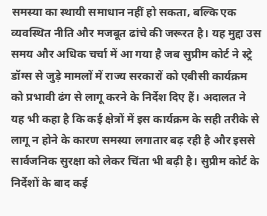समस्या का स्थायी समाधान नहीं हो सकता, बल्कि एक व्यवस्थित नीति और मजबूत ढांचे की जरूरत है। यह मुद्दा उस समय और अधिक चर्चा में आ गया है जब सुप्रीम कोर्ट ने स्ट्रे डॉग्स से जुड़े मामलों में राज्य सरकारों को एबीसी कार्यक्रम को प्रभावी ढंग से लागू करने के निर्देश दिए हैं। अदालत ने यह भी कहा है कि कई क्षेत्रों में इस कार्यक्रम के सही तरीके से लागू न होने के कारण समस्या लगातार बढ़ रही है और इससे सार्वजनिक सुरक्षा को लेकर चिंता भी बढ़ी है। सुप्रीम कोर्ट के निर्देशों के बाद कई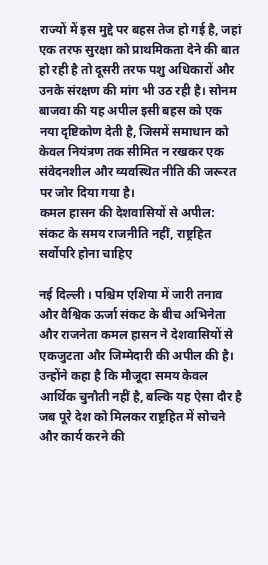राज्यों में इस मुद्दे पर बहस तेज हो गई है, जहां एक तरफ सुरक्षा को प्राथमिकता देने की बात हो रही है तो दूसरी तरफ पशु अधिकारों और उनके संरक्षण की मांग भी उठ रही है। सोनम बाजवा की यह अपील इसी बहस को एक नया दृष्टिकोण देती है, जिसमें समाधान को केवल नियंत्रण तक सीमित न रखकर एक संवेदनशील और व्यवस्थित नीति की जरूरत पर जोर दिया गया है।
कमल हासन की देशवासियों से अपील: संकट के समय राजनीति नहीं, राष्ट्रहित सर्वोपरि होना चाहिए

नई दिल्ली । पश्चिम एशिया में जारी तनाव और वैश्विक ऊर्जा संकट के बीच अभिनेता और राजनेता कमल हासन ने देशवासियों से एकजुटता और जिम्मेदारी की अपील की है। उन्होंने कहा है कि मौजूदा समय केवल आर्थिक चुनौती नहीं है, बल्कि यह ऐसा दौर है जब पूरे देश को मिलकर राष्ट्रहित में सोचने और कार्य करने की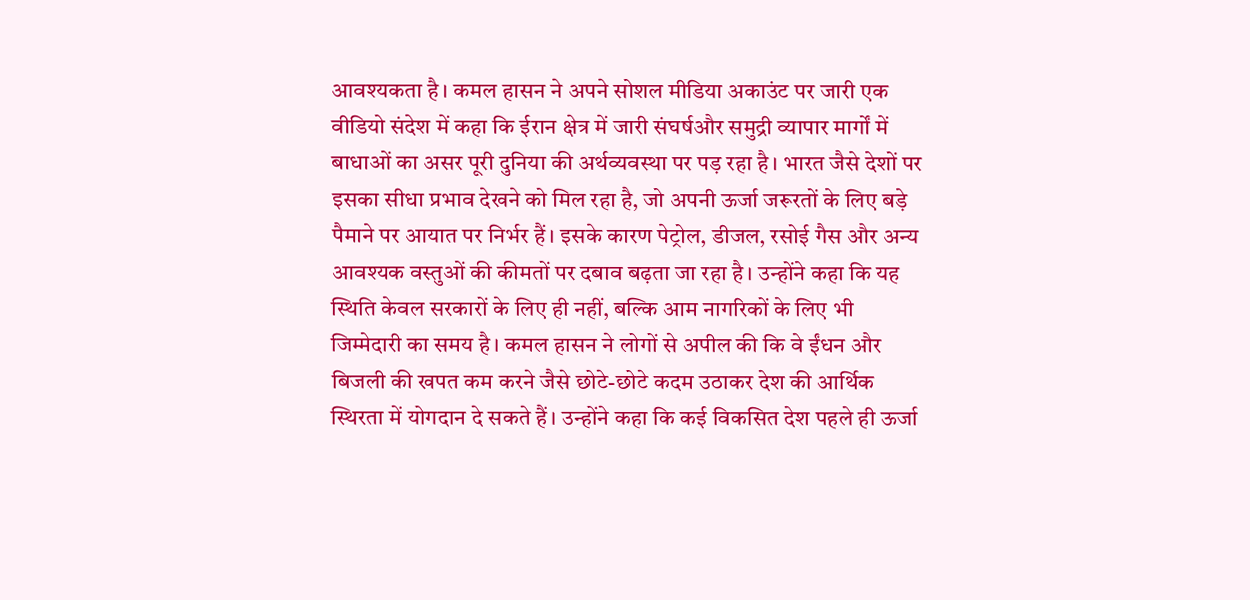आवश्यकता है। कमल हासन ने अपने सोशल मीडिया अकाउंट पर जारी एक वीडियो संदेश में कहा कि ईरान क्षेत्र में जारी संघर्षऔर समुद्री व्यापार मार्गों में बाधाओं का असर पूरी दुनिया की अर्थव्यवस्था पर पड़ रहा है। भारत जैसे देशों पर इसका सीधा प्रभाव देखने को मिल रहा है, जो अपनी ऊर्जा जरूरतों के लिए बड़े पैमाने पर आयात पर निर्भर हैं। इसके कारण पेट्रोल, डीजल, रसोई गैस और अन्य आवश्यक वस्तुओं की कीमतों पर दबाव बढ़ता जा रहा है। उन्होंने कहा कि यह स्थिति केवल सरकारों के लिए ही नहीं, बल्कि आम नागरिकों के लिए भी जिम्मेदारी का समय है। कमल हासन ने लोगों से अपील की कि वे ईंधन और बिजली की खपत कम करने जैसे छोटे-छोटे कदम उठाकर देश की आर्थिक स्थिरता में योगदान दे सकते हैं। उन्होंने कहा कि कई विकसित देश पहले ही ऊर्जा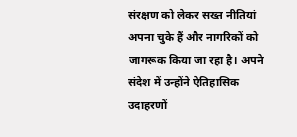संरक्षण को लेकर सख्त नीतियां अपना चुके हैं और नागरिकों को जागरूक किया जा रहा है। अपने संदेश में उन्होंने ऐतिहासिक उदाहरणों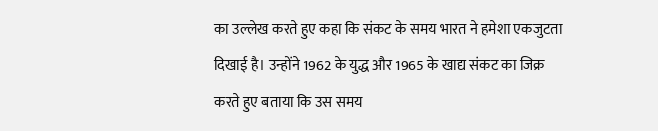का उल्लेख करते हुए कहा कि संकट के समय भारत ने हमेशा एकजुटता दिखाई है। उन्होंने 1962 के युद्ध और 1965 के खाद्य संकट का जिक्र करते हुए बताया कि उस समय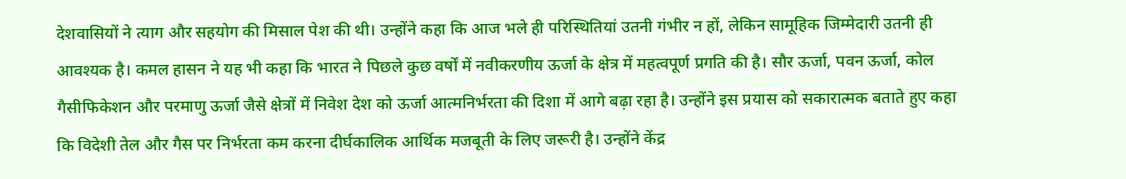देशवासियों ने त्याग और सहयोग की मिसाल पेश की थी। उन्होंने कहा कि आज भले ही परिस्थितियां उतनी गंभीर न हों, लेकिन सामूहिक जिम्मेदारी उतनी ही आवश्यक है। कमल हासन ने यह भी कहा कि भारत ने पिछले कुछ वर्षों में नवीकरणीय ऊर्जा के क्षेत्र में महत्वपूर्ण प्रगति की है। सौर ऊर्जा, पवन ऊर्जा, कोल गैसीफिकेशन और परमाणु ऊर्जा जैसे क्षेत्रों में निवेश देश को ऊर्जा आत्मनिर्भरता की दिशा में आगे बढ़ा रहा है। उन्होंने इस प्रयास को सकारात्मक बताते हुए कहा कि विदेशी तेल और गैस पर निर्भरता कम करना दीर्घकालिक आर्थिक मजबूती के लिए जरूरी है। उन्होंने केंद्र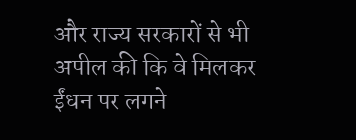और राज्य सरकारों से भी अपील की कि वे मिलकर ईंधन पर लगने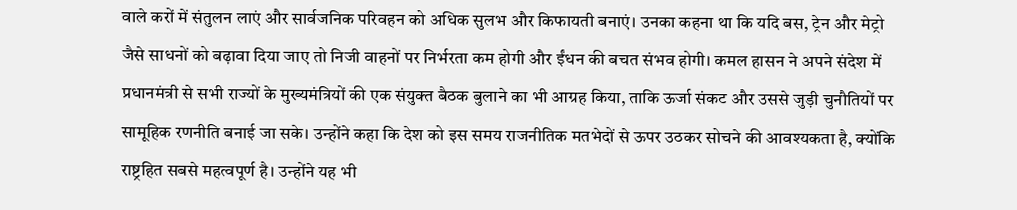वाले करों में संतुलन लाएं और सार्वजनिक परिवहन को अधिक सुलभ और किफायती बनाएं। उनका कहना था कि यदि बस, ट्रेन और मेट्रो जैसे साधनों को बढ़ावा दिया जाए तो निजी वाहनों पर निर्भरता कम होगी और ईंधन की बचत संभव होगी। कमल हासन ने अपने संदेश में प्रधानमंत्री से सभी राज्यों के मुख्यमंत्रियों की एक संयुक्त बैठक बुलाने का भी आग्रह किया, ताकि ऊर्जा संकट और उससे जुड़ी चुनौतियों पर सामूहिक रणनीति बनाई जा सके। उन्होंने कहा कि देश को इस समय राजनीतिक मतभेदों से ऊपर उठकर सोचने की आवश्यकता है, क्योंकि राष्ट्रहित सबसे महत्वपूर्ण है। उन्होंने यह भी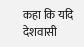कहा कि यदि देशवासी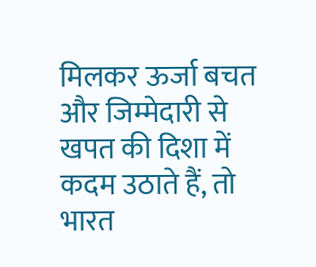मिलकर ऊर्जा बचत और जिम्मेदारी से खपत की दिशा में कदम उठाते हैं, तो भारत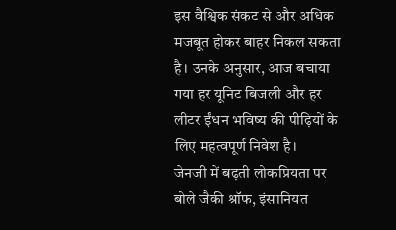इस वैश्विक संकट से और अधिक मजबूत होकर बाहर निकल सकता है। उनके अनुसार, आज बचाया गया हर यूनिट बिजली और हर लीटर ईंधन भविष्य की पीढ़ियों के लिए महत्वपूर्ण निवेश है।
जेनजी में बढ़ती लोकप्रियता पर बोले जैकी श्रॉफ, इंसानियत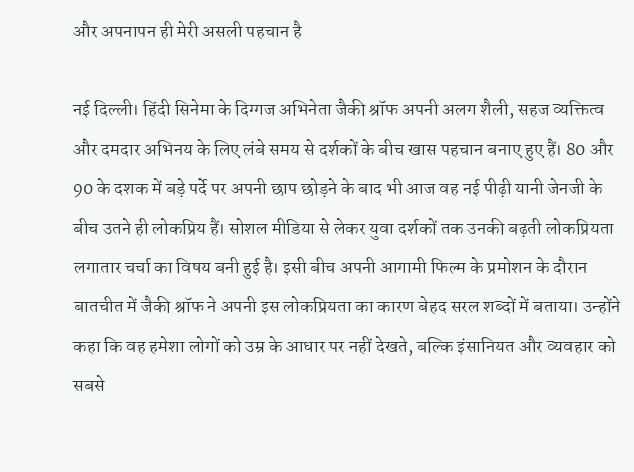और अपनापन ही मेरी असली पहचान है

नई दिल्ली। हिंदी सिनेमा के दिग्गज अभिनेता जैकी श्रॉफ अपनी अलग शैली, सहज व्यक्तित्व और दमदार अभिनय के लिए लंबे समय से दर्शकों के बीच खास पहचान बनाए हुए हैं। 80 और 90 के दशक में बड़े पर्दे पर अपनी छाप छोड़ने के बाद भी आज वह नई पीढ़ी यानी जेनजी के बीच उतने ही लोकप्रिय हैं। सोशल मीडिया से लेकर युवा दर्शकों तक उनकी बढ़ती लोकप्रियता लगातार चर्चा का विषय बनी हुई है। इसी बीच अपनी आगामी फिल्म के प्रमोशन के दौरान बातचीत में जैकी श्रॉफ ने अपनी इस लोकप्रियता का कारण बेहद सरल शब्दों में बताया। उन्होंने कहा कि वह हमेशा लोगों को उम्र के आधार पर नहीं देखते, बल्कि इंसानियत और व्यवहार को सबसे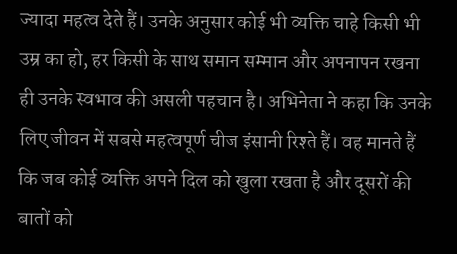ज्यादा महत्व देते हैं। उनके अनुसार कोई भी व्यक्ति चाहे किसी भी उम्र का हो, हर किसी के साथ समान सम्मान और अपनापन रखना ही उनके स्वभाव की असली पहचान है। अभिनेता ने कहा कि उनके लिए जीवन में सबसे महत्वपूर्ण चीज इंसानी रिश्ते हैं। वह मानते हैं कि जब कोई व्यक्ति अपने दिल को खुला रखता है और दूसरों की बातों को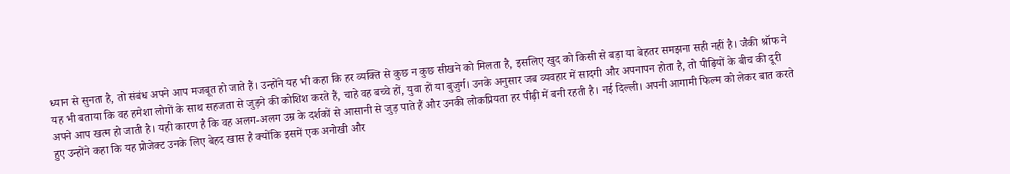ध्यान से सुनता है, तो संबंध अपने आप मजबूत हो जाते हैं। उन्होंने यह भी कहा कि हर व्यक्ति से कुछ न कुछ सीखने को मिलता है, इसलिए खुद को किसी से बड़ा या बेहतर समझना सही नहीं है। जैकी श्रॉफ ने यह भी बताया कि वह हमेशा लोगों के साथ सहजता से जुड़ने की कोशिश करते हैं, चाहे वह बच्चे हों, युवा हों या बुजुर्ग। उनके अनुसार जब व्यवहार में सादगी और अपनापन होता है, तो पीढ़ियों के बीच की दूरी अपने आप खत्म हो जाती है। यही कारण है कि वह अलग-अलग उम्र के दर्शकों से आसानी से जुड़ पाते हैं और उनकी लोकप्रियता हर पीढ़ी में बनी रहती है। नई दिल्ली। अपनी आगामी फिल्म को लेकर बात करते हुए उन्होंने कहा कि यह प्रोजेक्ट उनके लिए बेहद खास है क्योंकि इसमें एक अनोखी और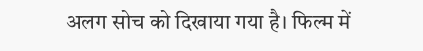अलग सोच को दिखाया गया है। फिल्म में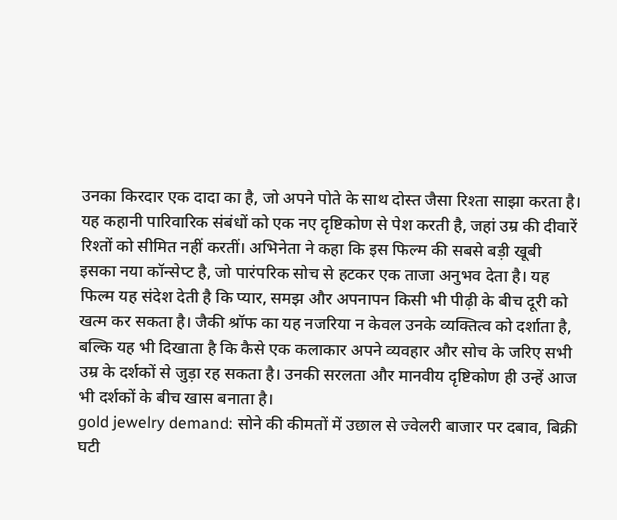उनका किरदार एक दादा का है, जो अपने पोते के साथ दोस्त जैसा रिश्ता साझा करता है। यह कहानी पारिवारिक संबंधों को एक नए दृष्टिकोण से पेश करती है, जहां उम्र की दीवारें रिश्तों को सीमित नहीं करतीं। अभिनेता ने कहा कि इस फिल्म की सबसे बड़ी खूबी इसका नया कॉन्सेप्ट है, जो पारंपरिक सोच से हटकर एक ताजा अनुभव देता है। यह फिल्म यह संदेश देती है कि प्यार, समझ और अपनापन किसी भी पीढ़ी के बीच दूरी को खत्म कर सकता है। जैकी श्रॉफ का यह नजरिया न केवल उनके व्यक्तित्व को दर्शाता है, बल्कि यह भी दिखाता है कि कैसे एक कलाकार अपने व्यवहार और सोच के जरिए सभी उम्र के दर्शकों से जुड़ा रह सकता है। उनकी सरलता और मानवीय दृष्टिकोण ही उन्हें आज भी दर्शकों के बीच खास बनाता है।
gold jewelry demand: सोने की कीमतों में उछाल से ज्वेलरी बाजार पर दबाव, बिक्री घटी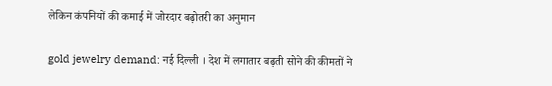लेकिन कंपनियों की कमाई में जोरदार बढ़ोतरी का अनुमान

gold jewelry demand: नई दिल्ली । देश में लगातार बढ़ती सोने की कीमतों ने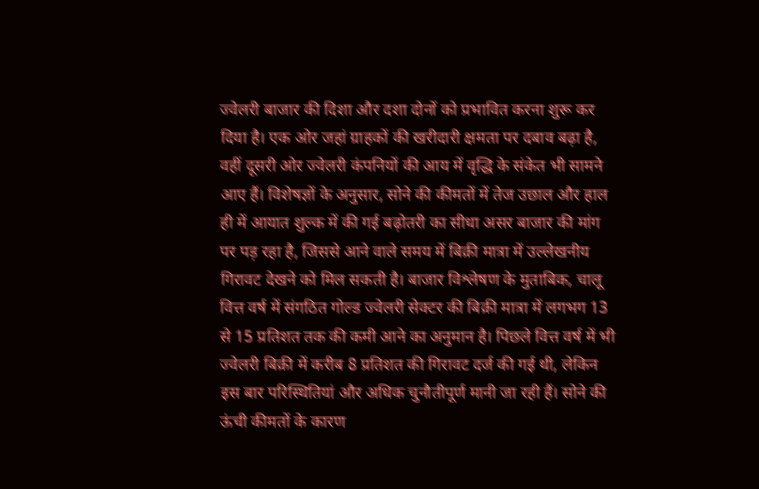ज्वेलरी बाजार की दिशा और दशा दोनों को प्रभावित करना शुरू कर दिया है। एक ओर जहां ग्राहकों की खरीदारी क्षमता पर दबाव बढ़ा है, वहीं दूसरी ओर ज्वेलरी कंपनियों की आय में वृद्धि के संकेत भी सामने आए हैं। विशेषज्ञों के अनुसार, सोने की कीमतों में तेज उछाल और हाल ही में आयात शुल्क में की गई बढ़ोतरी का सीधा असर बाजार की मांग पर पड़ रहा है, जिससे आने वाले समय में बिक्री मात्रा में उल्लेखनीय गिरावट देखने को मिल सकती है। बाजार विश्लेषण के मुताबिक, चालू वित्त वर्ष में संगठित गोल्ड ज्वेलरी सेक्टर की बिक्री मात्रा में लगभग 13 से 15 प्रतिशत तक की कमी आने का अनुमान है। पिछले वित्त वर्ष में भी ज्वेलरी बिक्री में करीब 8 प्रतिशत की गिरावट दर्ज की गई थी, लेकिन इस बार परिस्थितियां और अधिक चुनौतीपूर्ण मानी जा रही हैं। सोने की ऊंची कीमतों के कारण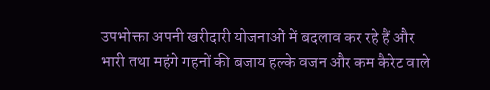उपभोक्ता अपनी खरीदारी योजनाओं में बदलाव कर रहे हैं और भारी तथा महंगे गहनों की बजाय हल्के वजन और कम कैरेट वाले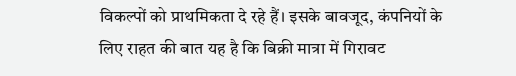विकल्पों को प्राथमिकता दे रहे हैं। इसके बावजूद, कंपनियों के लिए राहत की बात यह है कि बिक्री मात्रा में गिरावट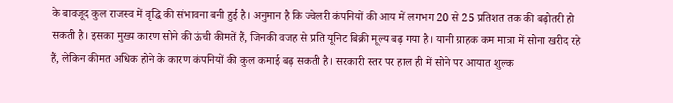के बावजूद कुल राजस्व में वृद्धि की संभावना बनी हुई है। अनुमान है कि ज्वेलरी कंपनियों की आय में लगभग 20 से 25 प्रतिशत तक की बढ़ोतरी हो सकती है। इसका मुख्य कारण सोने की ऊंची कीमतें हैं, जिनकी वजह से प्रति यूनिट बिक्री मूल्य बढ़ गया है। यानी ग्राहक कम मात्रा में सोना खरीद रहे हैं, लेकिन कीमत अधिक होने के कारण कंपनियों की कुल कमाई बढ़ सकती है। सरकारी स्तर पर हाल ही में सोने पर आयात शुल्क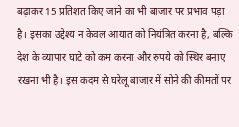बढ़ाकर 15 प्रतिशत किए जाने का भी बाजार पर प्रभाव पड़ा है। इसका उद्देश्य न केवल आयात को नियंत्रित करना है, बल्कि देश के व्यापार घाटे को कम करना और रुपये को स्थिर बनाए रखना भी है। इस कदम से घरेलू बाजार में सोने की कीमतों पर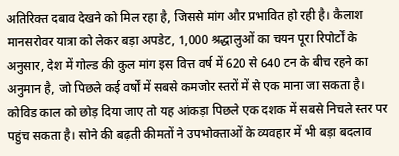अतिरिक्त दबाव देखने को मिल रहा है, जिससे मांग और प्रभावित हो रही है। कैलाश मानसरोवर यात्रा को लेकर बड़ा अपडेट, 1,000 श्रद्धालुओं का चयन पूरा रिपोर्टों के अनुसार, देश में गोल्ड की कुल मांग इस वित्त वर्ष में 620 से 640 टन के बीच रहने का अनुमान है, जो पिछले कई वर्षों में सबसे कमजोर स्तरों में से एक माना जा सकता है। कोविड काल को छोड़ दिया जाए तो यह आंकड़ा पिछले एक दशक में सबसे निचले स्तर पर पहुंच सकता है। सोने की बढ़ती कीमतों ने उपभोक्ताओं के व्यवहार में भी बड़ा बदलाव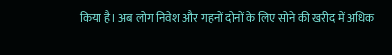किया है। अब लोग निवेश और गहनों दोनों के लिए सोने की खरीद में अधिक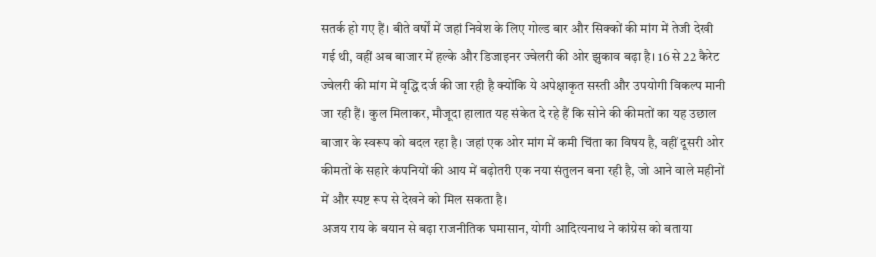सतर्क हो गए हैं। बीते वर्षों में जहां निवेश के लिए गोल्ड बार और सिक्कों की मांग में तेजी देखी गई थी, वहीं अब बाजार में हल्के और डिजाइनर ज्वेलरी की ओर झुकाव बढ़ा है। 16 से 22 कैरेट ज्वेलरी की मांग में वृद्धि दर्ज की जा रही है क्योंकि ये अपेक्षाकृत सस्ती और उपयोगी विकल्प मानी जा रही हैं। कुल मिलाकर, मौजूदा हालात यह संकेत दे रहे हैं कि सोने की कीमतों का यह उछाल बाजार के स्वरूप को बदल रहा है। जहां एक ओर मांग में कमी चिंता का विषय है, वहीं दूसरी ओर कीमतों के सहारे कंपनियों की आय में बढ़ोतरी एक नया संतुलन बना रही है, जो आने वाले महीनों में और स्पष्ट रूप से देखने को मिल सकता है।
अजय राय के बयान से बढ़ा राजनीतिक घमासान, योगी आदित्यनाथ ने कांग्रेस को बताया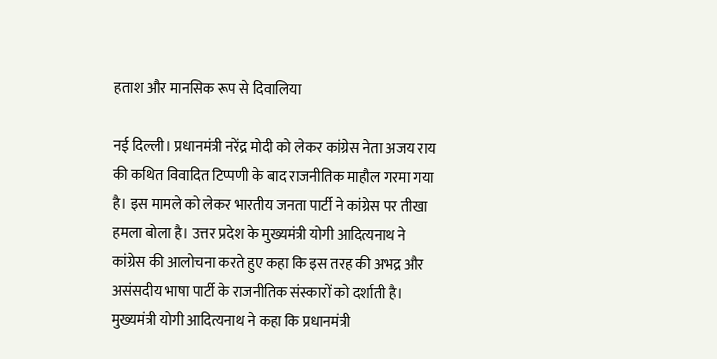हताश और मानसिक रूप से दिवालिया

नई दिल्ली। प्रधानमंत्री नरेंद्र मोदी को लेकर कांग्रेस नेता अजय राय की कथित विवादित टिप्पणी के बाद राजनीतिक माहौल गरमा गया है। इस मामले को लेकर भारतीय जनता पार्टी ने कांग्रेस पर तीखा हमला बोला है। उत्तर प्रदेश के मुख्यमंत्री योगी आदित्यनाथ ने कांग्रेस की आलोचना करते हुए कहा कि इस तरह की अभद्र और असंसदीय भाषा पार्टी के राजनीतिक संस्कारों को दर्शाती है। मुख्यमंत्री योगी आदित्यनाथ ने कहा कि प्रधानमंत्री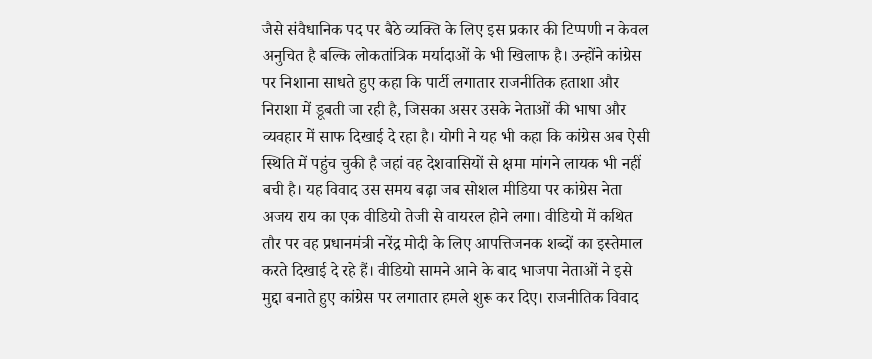जैसे संवैधानिक पद पर बैठे व्यक्ति के लिए इस प्रकार की टिप्पणी न केवल अनुचित है बल्कि लोकतांत्रिक मर्यादाओं के भी खिलाफ है। उन्होंने कांग्रेस पर निशाना साधते हुए कहा कि पार्टी लगातार राजनीतिक हताशा और निराशा में डूबती जा रही है, जिसका असर उसके नेताओं की भाषा और व्यवहार में साफ दिखाई दे रहा है। योगी ने यह भी कहा कि कांग्रेस अब ऐसी स्थिति में पहुंच चुकी है जहां वह देशवासियों से क्षमा मांगने लायक भी नहीं बची है। यह विवाद उस समय बढ़ा जब सोशल मीडिया पर कांग्रेस नेता अजय राय का एक वीडियो तेजी से वायरल होने लगा। वीडियो में कथित तौर पर वह प्रधानमंत्री नरेंद्र मोदी के लिए आपत्तिजनक शब्दों का इस्तेमाल करते दिखाई दे रहे हैं। वीडियो सामने आने के बाद भाजपा नेताओं ने इसे मुद्दा बनाते हुए कांग्रेस पर लगातार हमले शुरू कर दिए। राजनीतिक विवाद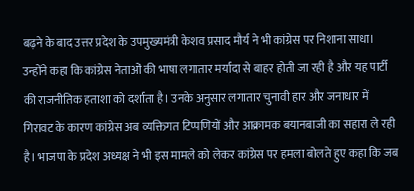बढ़ने के बाद उत्तर प्रदेश के उपमुख्यमंत्री केशव प्रसाद मौर्य ने भी कांग्रेस पर निशाना साधा। उन्होंने कहा कि कांग्रेस नेताओं की भाषा लगातार मर्यादा से बाहर होती जा रही है और यह पार्टी की राजनीतिक हताशा को दर्शाता है। उनके अनुसार लगातार चुनावी हार और जनाधार में गिरावट के कारण कांग्रेस अब व्यक्तिगत टिप्पणियों और आक्रामक बयानबाजी का सहारा ले रही है। भाजपा के प्रदेश अध्यक्ष ने भी इस मामले को लेकर कांग्रेस पर हमला बोलते हुए कहा कि जब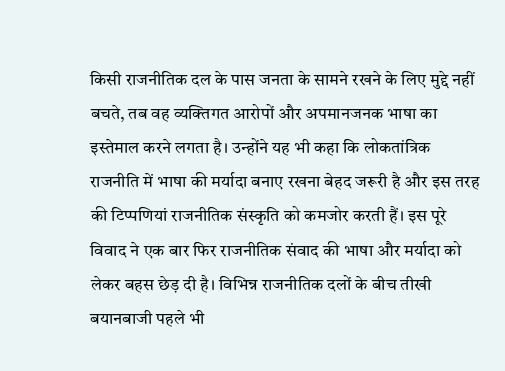किसी राजनीतिक दल के पास जनता के सामने रखने के लिए मुद्दे नहीं बचते, तब वह व्यक्तिगत आरोपों और अपमानजनक भाषा का इस्तेमाल करने लगता है। उन्होंने यह भी कहा कि लोकतांत्रिक राजनीति में भाषा की मर्यादा बनाए रखना बेहद जरूरी है और इस तरह की टिप्पणियां राजनीतिक संस्कृति को कमजोर करती हैं। इस पूरे विवाद ने एक बार फिर राजनीतिक संवाद की भाषा और मर्यादा को लेकर बहस छेड़ दी है। विभिन्न राजनीतिक दलों के बीच तीखी बयानबाजी पहले भी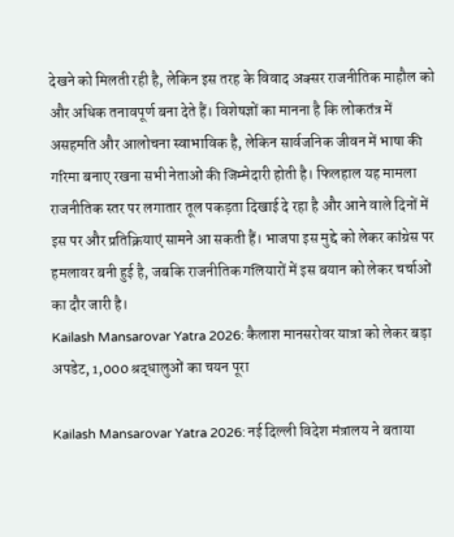देखने को मिलती रही है, लेकिन इस तरह के विवाद अक्सर राजनीतिक माहौल को और अधिक तनावपूर्ण बना देते हैं। विशेषज्ञों का मानना है कि लोकतंत्र में असहमति और आलोचना स्वाभाविक है, लेकिन सार्वजनिक जीवन में भाषा की गरिमा बनाए रखना सभी नेताओं की जिम्मेदारी होती है। फिलहाल यह मामला राजनीतिक स्तर पर लगातार तूल पकड़ता दिखाई दे रहा है और आने वाले दिनों में इस पर और प्रतिक्रियाएं सामने आ सकती हैं। भाजपा इस मुद्दे को लेकर कांग्रेस पर हमलावर बनी हुई है, जबकि राजनीतिक गलियारों में इस बयान को लेकर चर्चाओं का दौर जारी है।
Kailash Mansarovar Yatra 2026: कैलाश मानसरोवर यात्रा को लेकर बड़ा अपडेट, 1,000 श्रद्धालुओं का चयन पूरा

Kailash Mansarovar Yatra 2026: नई दिल्ली विदेश मंत्रालय ने बताया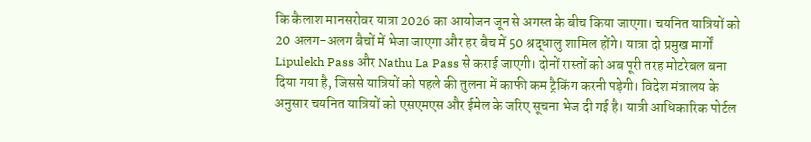कि कैलाश मानसरोवर यात्रा 2026 का आयोजन जून से अगस्त के बीच किया जाएगा। चयनित यात्रियों को 20 अलग-अलग बैचों में भेजा जाएगा और हर बैच में 50 श्रद्धालु शामिल होंगे। यात्रा दो प्रमुख मार्गों Lipulekh Pass और Nathu La Pass से कराई जाएगी। दोनों रास्तों को अब पूरी तरह मोटरेबल बना दिया गया है, जिससे यात्रियों को पहले की तुलना में काफी कम ट्रैकिंग करनी पड़ेगी। विदेश मंत्रालय के अनुसार चयनित यात्रियों को एसएमएस और ईमेल के जरिए सूचना भेज दी गई है। यात्री आधिकारिक पोर्टल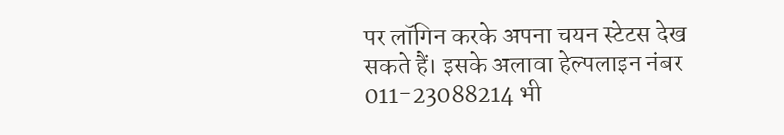पर लॉगिन करके अपना चयन स्टेटस देख सकते हैं। इसके अलावा हेल्पलाइन नंबर 011-23088214 भी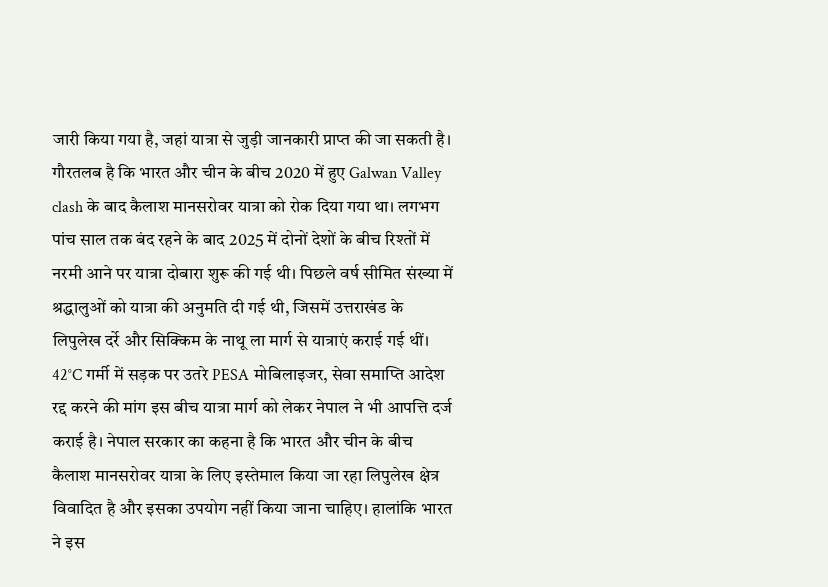जारी किया गया है, जहां यात्रा से जुड़ी जानकारी प्राप्त की जा सकती है। गौरतलब है कि भारत और चीन के बीच 2020 में हुए Galwan Valley clash के बाद कैलाश मानसरोवर यात्रा को रोक दिया गया था। लगभग पांच साल तक बंद रहने के बाद 2025 में दोनों देशों के बीच रिश्तों में नरमी आने पर यात्रा दोबारा शुरू की गई थी। पिछले वर्ष सीमित संख्या में श्रद्धालुओं को यात्रा की अनुमति दी गई थी, जिसमें उत्तराखंड के लिपुलेख दर्रे और सिक्किम के नाथू ला मार्ग से यात्राएं कराई गई थीं। 42°C गर्मी में सड़क पर उतरे PESA मोबिलाइजर, सेवा समाप्ति आदेश रद्द करने की मांग इस बीच यात्रा मार्ग को लेकर नेपाल ने भी आपत्ति दर्ज कराई है। नेपाल सरकार का कहना है कि भारत और चीन के बीच कैलाश मानसरोवर यात्रा के लिए इस्तेमाल किया जा रहा लिपुलेख क्षेत्र विवादित है और इसका उपयोग नहीं किया जाना चाहिए। हालांकि भारत ने इस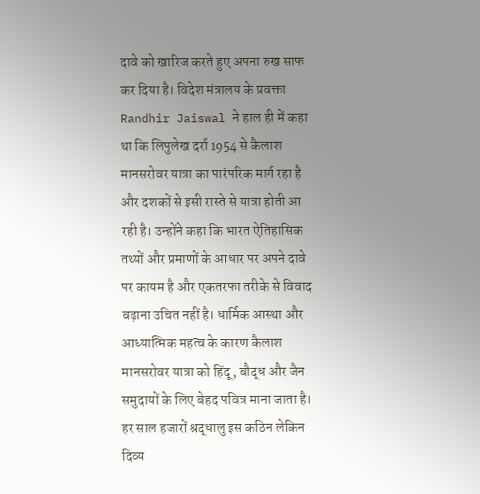दावे को खारिज करते हुए अपना रुख साफ कर दिया है। विदेश मंत्रालय के प्रवक्ता Randhir Jaiswal ने हाल ही में कहा था कि लिपुलेख दर्रा 1954 से कैलाश मानसरोवर यात्रा का पारंपरिक मार्ग रहा है और दशकों से इसी रास्ते से यात्रा होती आ रही है। उन्होंने कहा कि भारत ऐतिहासिक तथ्यों और प्रमाणों के आधार पर अपने दावे पर कायम है और एकतरफा तरीके से विवाद बढ़ाना उचित नहीं है। धार्मिक आस्था और आध्यात्मिक महत्व के कारण कैलाश मानसरोवर यात्रा को हिंदू, बौद्ध और जैन समुदायों के लिए बेहद पवित्र माना जाता है। हर साल हजारों श्रद्धालु इस कठिन लेकिन दिव्य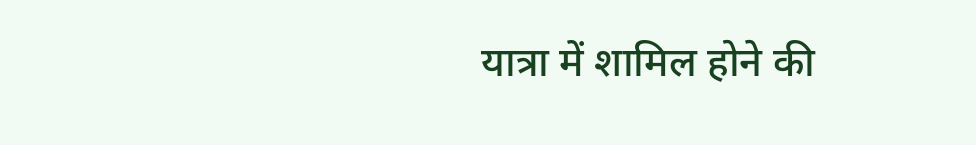यात्रा में शामिल होने की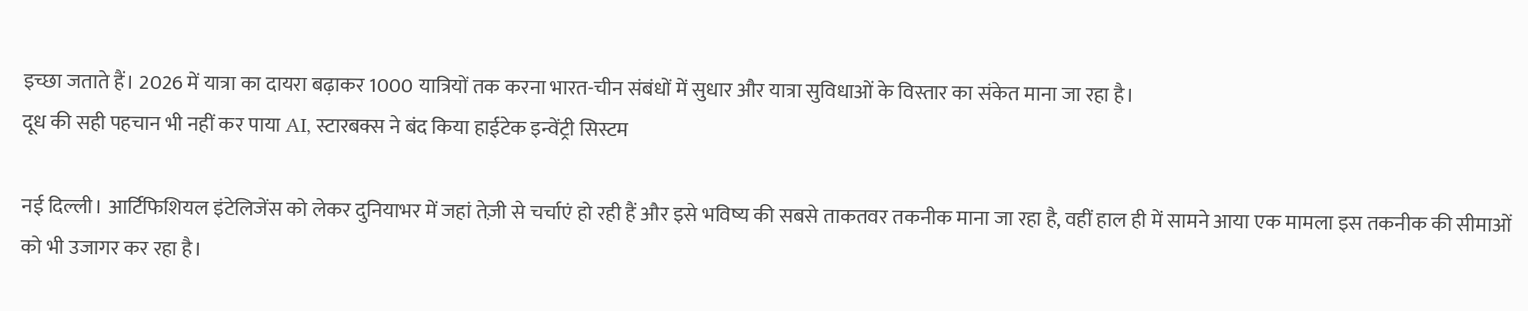इच्छा जताते हैं। 2026 में यात्रा का दायरा बढ़ाकर 1000 यात्रियों तक करना भारत-चीन संबंधों में सुधार और यात्रा सुविधाओं के विस्तार का संकेत माना जा रहा है।
दूध की सही पहचान भी नहीं कर पाया AI, स्टारबक्स ने बंद किया हाईटेक इन्वेंट्री सिस्टम

नई दिल्ली। आर्टिफिशियल इंटेलिजेंस को लेकर दुनियाभर में जहां तेज़ी से चर्चाएं हो रही हैं और इसे भविष्य की सबसे ताकतवर तकनीक माना जा रहा है, वहीं हाल ही में सामने आया एक मामला इस तकनीक की सीमाओं को भी उजागर कर रहा है।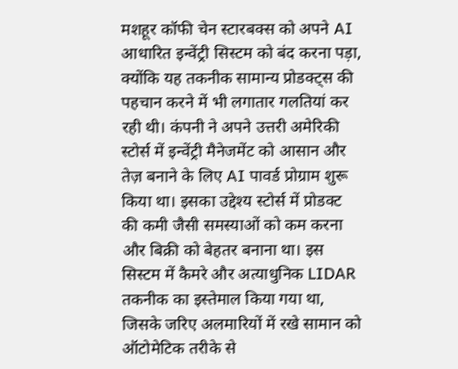मशहूर कॉफी चेन स्टारबक्स को अपने AI आधारित इन्वेंट्री सिस्टम को बंद करना पड़ा, क्योंकि यह तकनीक सामान्य प्रोडक्ट्स की पहचान करने में भी लगातार गलतियां कर रही थी। कंपनी ने अपने उत्तरी अमेरिकी स्टोर्स में इन्वेंट्री मैनेजमेंट को आसान और तेज़ बनाने के लिए AI पावर्ड प्रोग्राम शुरू किया था। इसका उद्देश्य स्टोर्स में प्रोडक्ट की कमी जैसी समस्याओं को कम करना और बिक्री को बेहतर बनाना था। इस सिस्टम में कैमरे और अत्याधुनिक LIDAR तकनीक का इस्तेमाल किया गया था, जिसके जरिए अलमारियों में रखे सामान को ऑटोमेटिक तरीके से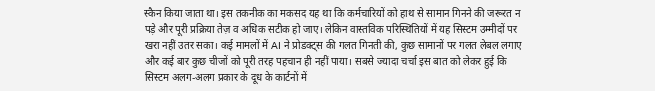स्कैन किया जाता था। इस तकनीक का मकसद यह था कि कर्मचारियों को हाथ से सामान गिनने की जरूरत न पड़े और पूरी प्रक्रिया तेज़ व अधिक सटीक हो जाए। लेकिन वास्तविक परिस्थितियों में यह सिस्टम उम्मीदों पर खरा नहीं उतर सका। कई मामलों में AI ने प्रोडक्ट्स की गलत गिनती की, कुछ सामानों पर गलत लेबल लगाए और कई बार कुछ चीजों को पूरी तरह पहचान ही नहीं पाया। सबसे ज्यादा चर्चा इस बात को लेकर हुई कि सिस्टम अलग-अलग प्रकार के दूध के कार्टनों में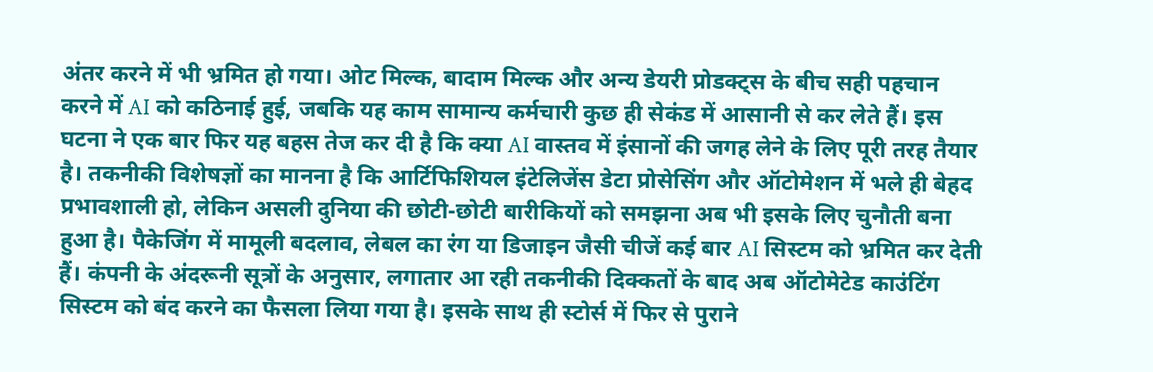अंतर करने में भी भ्रमित हो गया। ओट मिल्क, बादाम मिल्क और अन्य डेयरी प्रोडक्ट्स के बीच सही पहचान करने में AI को कठिनाई हुई, जबकि यह काम सामान्य कर्मचारी कुछ ही सेकंड में आसानी से कर लेते हैं। इस घटना ने एक बार फिर यह बहस तेज कर दी है कि क्या AI वास्तव में इंसानों की जगह लेने के लिए पूरी तरह तैयार है। तकनीकी विशेषज्ञों का मानना है कि आर्टिफिशियल इंटेलिजेंस डेटा प्रोसेसिंग और ऑटोमेशन में भले ही बेहद प्रभावशाली हो, लेकिन असली दुनिया की छोटी-छोटी बारीकियों को समझना अब भी इसके लिए चुनौती बना हुआ है। पैकेजिंग में मामूली बदलाव, लेबल का रंग या डिजाइन जैसी चीजें कई बार AI सिस्टम को भ्रमित कर देती हैं। कंपनी के अंदरूनी सूत्रों के अनुसार, लगातार आ रही तकनीकी दिक्कतों के बाद अब ऑटोमेटेड काउंटिंग सिस्टम को बंद करने का फैसला लिया गया है। इसके साथ ही स्टोर्स में फिर से पुराने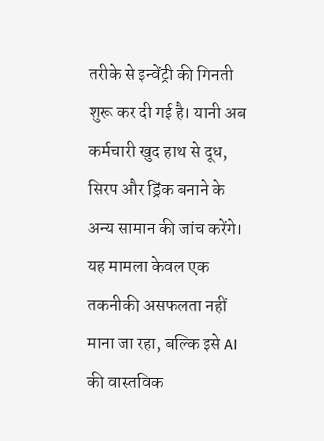तरीके से इन्वेंट्री की गिनती शुरू कर दी गई है। यानी अब कर्मचारी खुद हाथ से दूध, सिरप और ड्रिंक बनाने के अन्य सामान की जांच करेंगे। यह मामला केवल एक तकनीकी असफलता नहीं माना जा रहा, बल्कि इसे AI की वास्तविक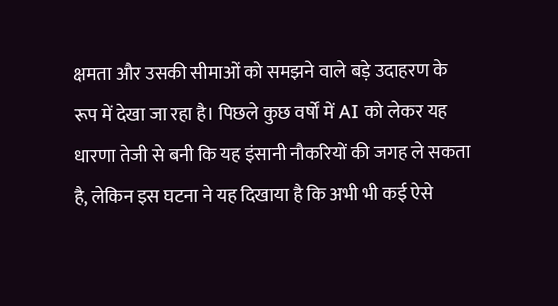क्षमता और उसकी सीमाओं को समझने वाले बड़े उदाहरण के रूप में देखा जा रहा है। पिछले कुछ वर्षों में AI को लेकर यह धारणा तेजी से बनी कि यह इंसानी नौकरियों की जगह ले सकता है, लेकिन इस घटना ने यह दिखाया है कि अभी भी कई ऐसे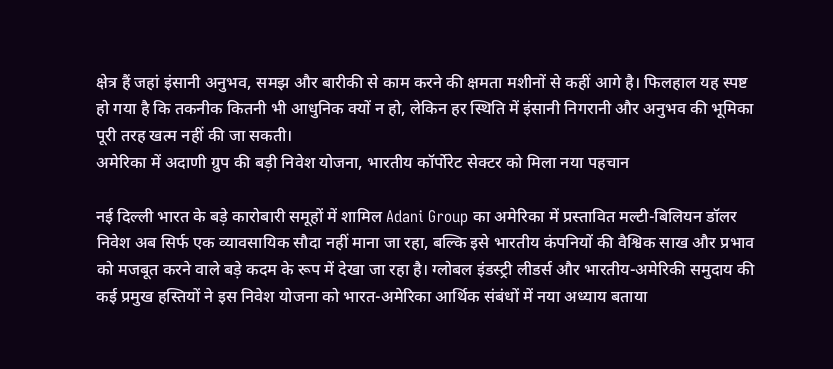क्षेत्र हैं जहां इंसानी अनुभव, समझ और बारीकी से काम करने की क्षमता मशीनों से कहीं आगे है। फिलहाल यह स्पष्ट हो गया है कि तकनीक कितनी भी आधुनिक क्यों न हो, लेकिन हर स्थिति में इंसानी निगरानी और अनुभव की भूमिका पूरी तरह खत्म नहीं की जा सकती।
अमेरिका में अदाणी ग्रुप की बड़ी निवेश योजना, भारतीय कॉर्पोरेट सेक्टर को मिला नया पहचान

नई दिल्ली भारत के बड़े कारोबारी समूहों में शामिल Adani Group का अमेरिका में प्रस्तावित मल्टी-बिलियन डॉलर निवेश अब सिर्फ एक व्यावसायिक सौदा नहीं माना जा रहा, बल्कि इसे भारतीय कंपनियों की वैश्विक साख और प्रभाव को मजबूत करने वाले बड़े कदम के रूप में देखा जा रहा है। ग्लोबल इंडस्ट्री लीडर्स और भारतीय-अमेरिकी समुदाय की कई प्रमुख हस्तियों ने इस निवेश योजना को भारत-अमेरिका आर्थिक संबंधों में नया अध्याय बताया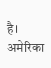है। अमेरिका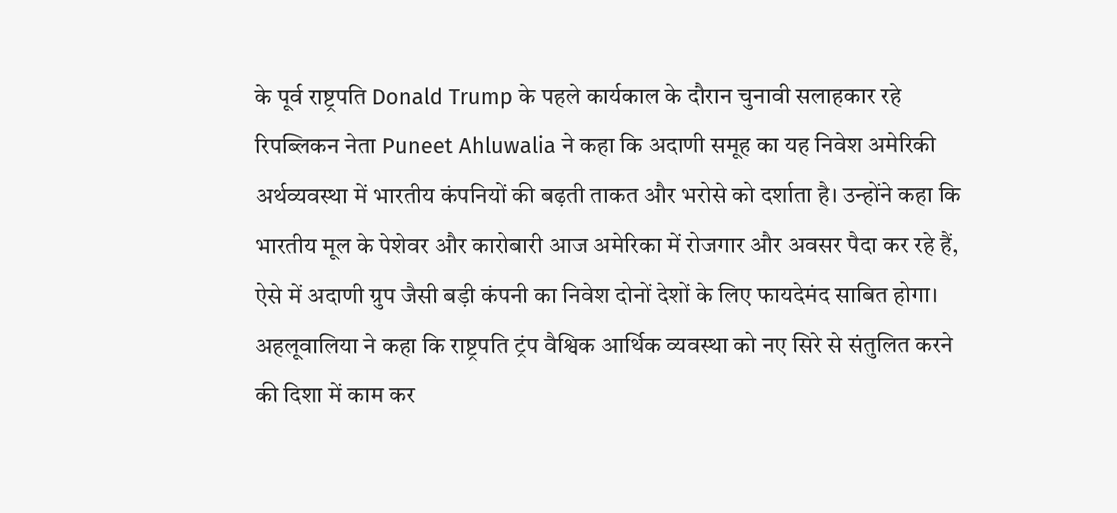के पूर्व राष्ट्रपति Donald Trump के पहले कार्यकाल के दौरान चुनावी सलाहकार रहे रिपब्लिकन नेता Puneet Ahluwalia ने कहा कि अदाणी समूह का यह निवेश अमेरिकी अर्थव्यवस्था में भारतीय कंपनियों की बढ़ती ताकत और भरोसे को दर्शाता है। उन्होंने कहा कि भारतीय मूल के पेशेवर और कारोबारी आज अमेरिका में रोजगार और अवसर पैदा कर रहे हैं, ऐसे में अदाणी ग्रुप जैसी बड़ी कंपनी का निवेश दोनों देशों के लिए फायदेमंद साबित होगा। अहलूवालिया ने कहा कि राष्ट्रपति ट्रंप वैश्विक आर्थिक व्यवस्था को नए सिरे से संतुलित करने की दिशा में काम कर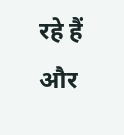रहे हैं और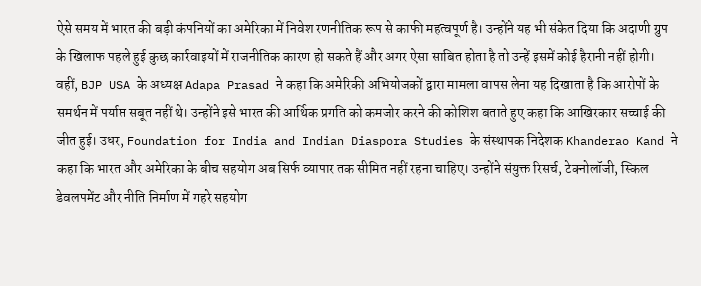ऐसे समय में भारत की बड़ी कंपनियों का अमेरिका में निवेश रणनीतिक रूप से काफी महत्वपूर्ण है। उन्होंने यह भी संकेत दिया कि अदाणी ग्रुप के खिलाफ पहले हुई कुछ कार्रवाइयों में राजनीतिक कारण हो सकते हैं और अगर ऐसा साबित होता है तो उन्हें इसमें कोई हैरानी नहीं होगी। वहीं, BJP USA के अध्यक्ष Adapa Prasad ने कहा कि अमेरिकी अभियोजकों द्वारा मामला वापस लेना यह दिखाता है कि आरोपों के समर्थन में पर्याप्त सबूत नहीं थे। उन्होंने इसे भारत की आर्थिक प्रगति को कमजोर करने की कोशिश बताते हुए कहा कि आखिरकार सच्चाई की जीत हुई। उधर, Foundation for India and Indian Diaspora Studies के संस्थापक निदेशक Khanderao Kand ने कहा कि भारत और अमेरिका के बीच सहयोग अब सिर्फ व्यापार तक सीमित नहीं रहना चाहिए। उन्होंने संयुक्त रिसर्च, टेक्नोलॉजी, स्किल डेवलपमेंट और नीति निर्माण में गहरे सहयोग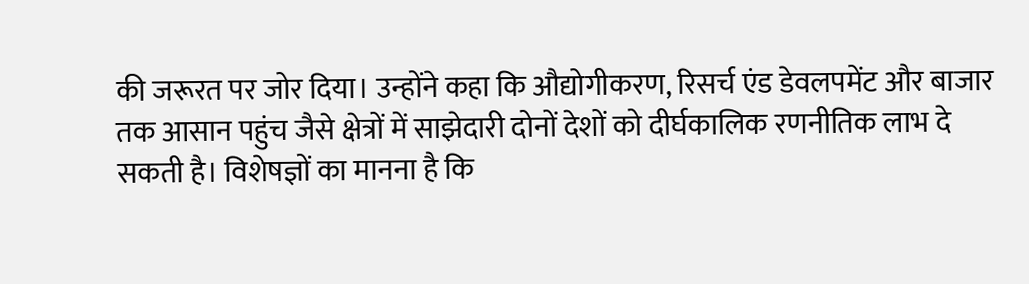की जरूरत पर जोर दिया। उन्होंने कहा कि औद्योगीकरण, रिसर्च एंड डेवलपमेंट और बाजार तक आसान पहुंच जैसे क्षेत्रों में साझेदारी दोनों देशों को दीर्घकालिक रणनीतिक लाभ दे सकती है। विशेषज्ञों का मानना है कि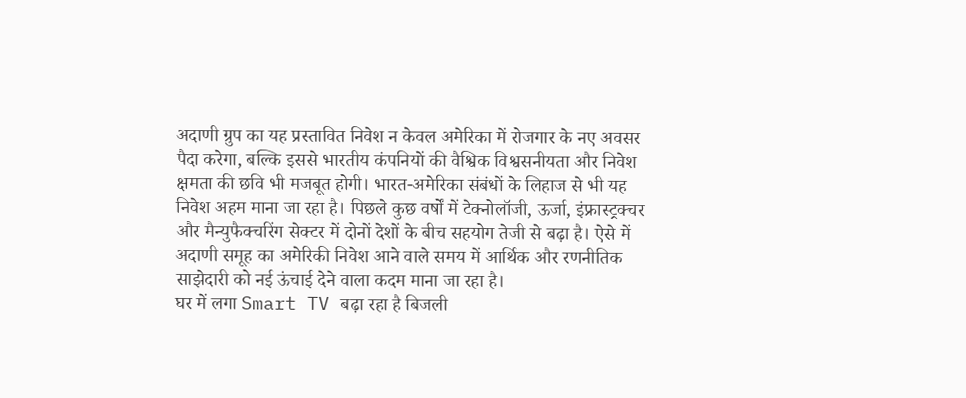अदाणी ग्रुप का यह प्रस्तावित निवेश न केवल अमेरिका में रोजगार के नए अवसर पैदा करेगा, बल्कि इससे भारतीय कंपनियों की वैश्विक विश्वसनीयता और निवेश क्षमता की छवि भी मजबूत होगी। भारत-अमेरिका संबंधों के लिहाज से भी यह निवेश अहम माना जा रहा है। पिछले कुछ वर्षों में टेक्नोलॉजी, ऊर्जा, इंफ्रास्ट्रक्चर और मैन्युफैक्चरिंग सेक्टर में दोनों देशों के बीच सहयोग तेजी से बढ़ा है। ऐसे में अदाणी समूह का अमेरिकी निवेश आने वाले समय में आर्थिक और रणनीतिक साझेदारी को नई ऊंचाई देने वाला कदम माना जा रहा है।
घर में लगा Smart TV बढ़ा रहा है बिजली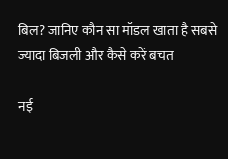बिल? जानिए कौन सा मॉडल खाता है सबसे ज्यादा बिजली और कैसे करें बचत

नई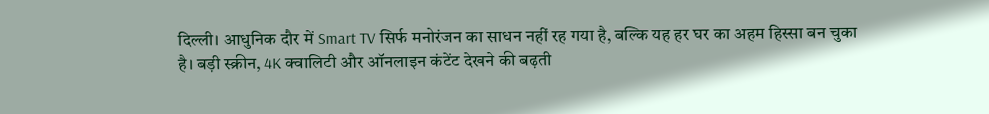दिल्ली। आधुनिक दौर में Smart TV सिर्फ मनोरंजन का साधन नहीं रह गया है, बल्कि यह हर घर का अहम हिस्सा बन चुका है। बड़ी स्क्रीन, 4K क्वालिटी और ऑनलाइन कंटेंट देखने की बढ़ती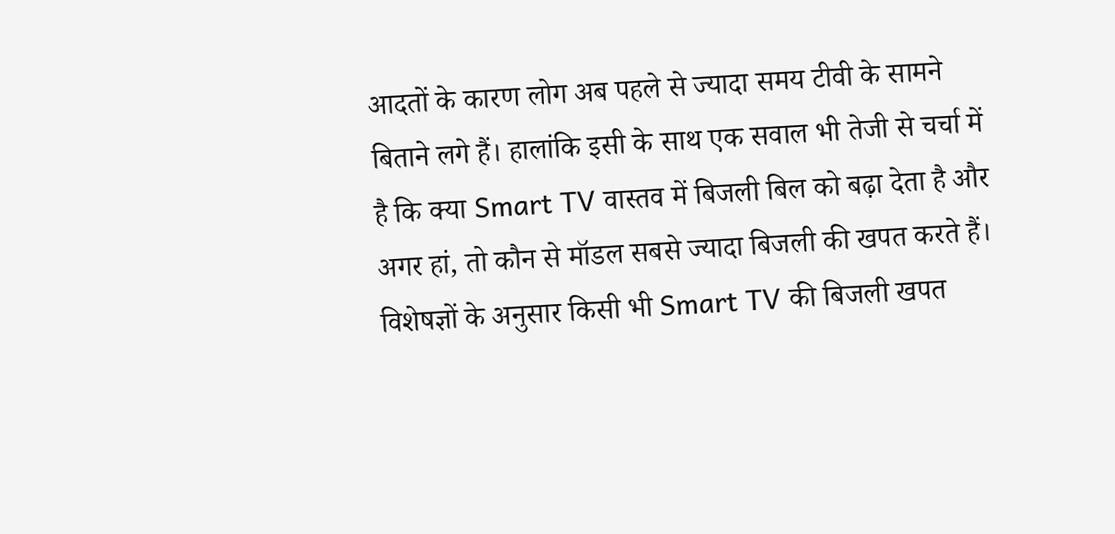आदतों के कारण लोग अब पहले से ज्यादा समय टीवी के सामने बिताने लगे हैं। हालांकि इसी के साथ एक सवाल भी तेजी से चर्चा में है कि क्या Smart TV वास्तव में बिजली बिल को बढ़ा देता है और अगर हां, तो कौन से मॉडल सबसे ज्यादा बिजली की खपत करते हैं। विशेषज्ञों के अनुसार किसी भी Smart TV की बिजली खपत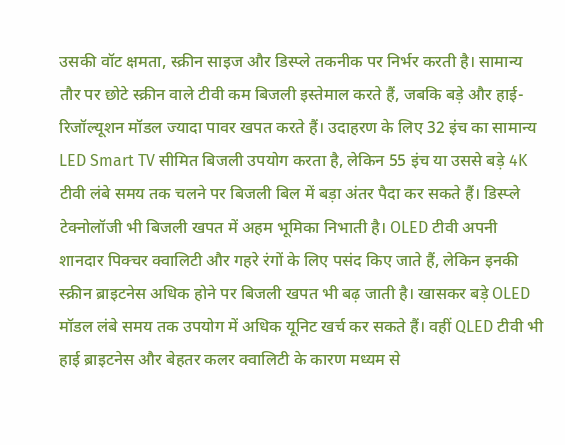उसकी वॉट क्षमता, स्क्रीन साइज और डिस्प्ले तकनीक पर निर्भर करती है। सामान्य तौर पर छोटे स्क्रीन वाले टीवी कम बिजली इस्तेमाल करते हैं, जबकि बड़े और हाई-रिजॉल्यूशन मॉडल ज्यादा पावर खपत करते हैं। उदाहरण के लिए 32 इंच का सामान्य LED Smart TV सीमित बिजली उपयोग करता है, लेकिन 55 इंच या उससे बड़े 4K टीवी लंबे समय तक चलने पर बिजली बिल में बड़ा अंतर पैदा कर सकते हैं। डिस्प्ले टेक्नोलॉजी भी बिजली खपत में अहम भूमिका निभाती है। OLED टीवी अपनी शानदार पिक्चर क्वालिटी और गहरे रंगों के लिए पसंद किए जाते हैं, लेकिन इनकी स्क्रीन ब्राइटनेस अधिक होने पर बिजली खपत भी बढ़ जाती है। खासकर बड़े OLED मॉडल लंबे समय तक उपयोग में अधिक यूनिट खर्च कर सकते हैं। वहीं QLED टीवी भी हाई ब्राइटनेस और बेहतर कलर क्वालिटी के कारण मध्यम से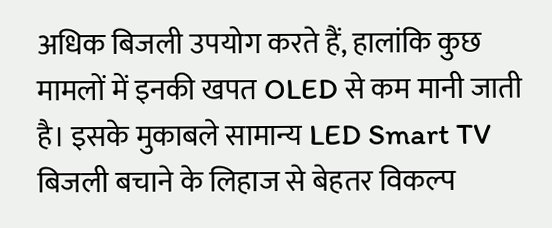अधिक बिजली उपयोग करते हैं, हालांकि कुछ मामलों में इनकी खपत OLED से कम मानी जाती है। इसके मुकाबले सामान्य LED Smart TV बिजली बचाने के लिहाज से बेहतर विकल्प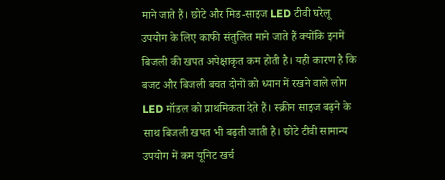माने जाते हैं। छोटे और मिड-साइज LED टीवी घरेलू उपयोग के लिए काफी संतुलित माने जाते हैं क्योंकि इनमें बिजली की खपत अपेक्षाकृत कम होती है। यही कारण है कि बजट और बिजली बचत दोनों को ध्यान में रखने वाले लोग LED मॉडल को प्राथमिकता देते हैं। स्क्रीन साइज बढ़ने के साथ बिजली खपत भी बढ़ती जाती है। छोटे टीवी सामान्य उपयोग में कम यूनिट खर्च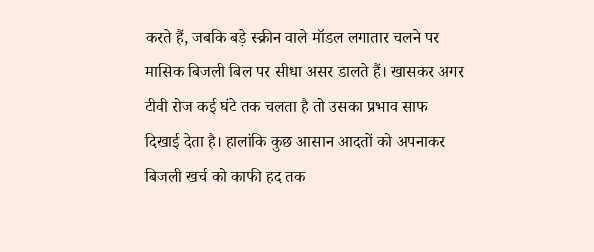करते हैं, जबकि बड़े स्क्रीन वाले मॉडल लगातार चलने पर मासिक बिजली बिल पर सीधा असर डालते हैं। खासकर अगर टीवी रोज कई घंटे तक चलता है तो उसका प्रभाव साफ दिखाई देता है। हालांकि कुछ आसान आदतों को अपनाकर बिजली खर्च को काफी हद तक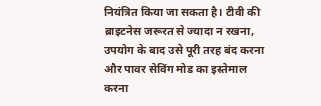नियंत्रित किया जा सकता है। टीवी की ब्राइटनेस जरूरत से ज्यादा न रखना, उपयोग के बाद उसे पूरी तरह बंद करना और पावर सेविंग मोड का इस्तेमाल करना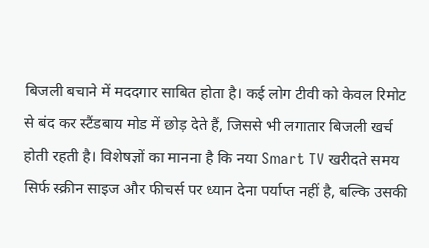बिजली बचाने में मददगार साबित होता है। कई लोग टीवी को केवल रिमोट से बंद कर स्टैंडबाय मोड में छोड़ देते हैं, जिससे भी लगातार बिजली खर्च होती रहती है। विशेषज्ञों का मानना है कि नया Smart TV खरीदते समय सिर्फ स्क्रीन साइज और फीचर्स पर ध्यान देना पर्याप्त नहीं है, बल्कि उसकी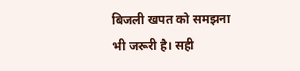बिजली खपत को समझना भी जरूरी है। सही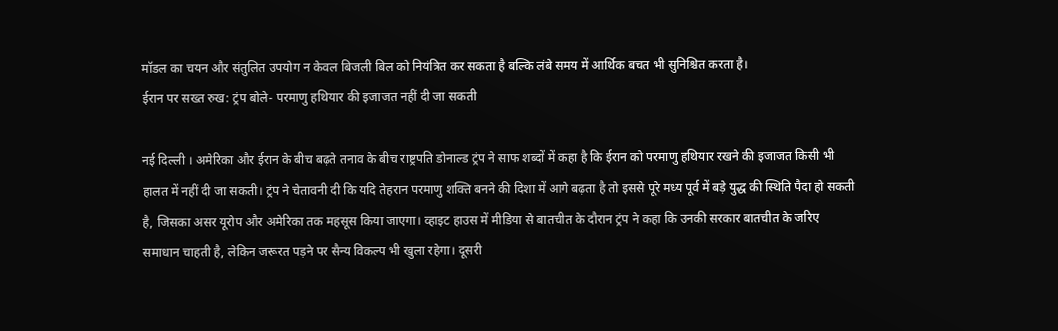मॉडल का चयन और संतुलित उपयोग न केवल बिजली बिल को नियंत्रित कर सकता है बल्कि लंबे समय में आर्थिक बचत भी सुनिश्चित करता है।
ईरान पर सख्त रुख: ट्रंप बोले- परमाणु हथियार की इजाजत नहीं दी जा सकती

नई दिल्ली । अमेरिका और ईरान के बीच बढ़ते तनाव के बीच राष्ट्रपति डोनाल्ड ट्रंप ने साफ शब्दों में कहा है कि ईरान को परमाणु हथियार रखने की इजाजत किसी भी हालत में नहीं दी जा सकती। ट्रंप ने चेतावनी दी कि यदि तेहरान परमाणु शक्ति बनने की दिशा में आगे बढ़ता है तो इससे पूरे मध्य पूर्व में बड़े युद्ध की स्थिति पैदा हो सकती है, जिसका असर यूरोप और अमेरिका तक महसूस किया जाएगा। व्हाइट हाउस में मीडिया से बातचीत के दौरान ट्रंप ने कहा कि उनकी सरकार बातचीत के जरिए समाधान चाहती है, लेकिन जरूरत पड़ने पर सैन्य विकल्प भी खुला रहेगा। दूसरी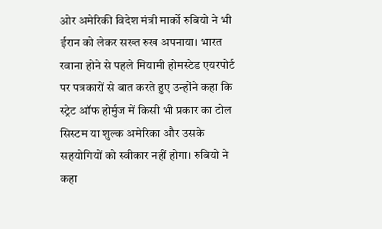ओर अमेरिकी विदेश मंत्री मार्को रुबियो ने भी ईरान को लेकर सख्त रुख अपनाया। भारत रवाना होने से पहले मियामी होमस्टेड एयरपोर्ट पर पत्रकारों से बात करते हुए उन्होंने कहा कि स्ट्रेट ऑफ होर्मुज में किसी भी प्रकार का टोल सिस्टम या शुल्क अमेरिका और उसके सहयोगियों को स्वीकार नहीं होगा। रुबियो ने कहा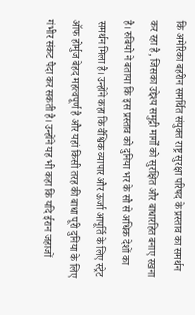कि अमेरिका बहरीन समर्थित संयुक्त राष्ट्र सुरक्षा परिषद के प्रस्ताव का समर्थन कर रहा है, जिसका उद्देश्य समुद्री मार्गों को सुरक्षित और बाधारहित बनाए रखना है। रुबियो ने बताया कि इस प्रस्ताव को दुनिया भर के सौ से अधिक देशों का समर्थन मिला है। उन्होंने कहा कि वैश्विक व्यापार और ऊर्जा आपूर्ति के लिए स्ट्रेट ऑफ होर्मुज बेहद महत्वपूर्ण है और यहां किसी तरह की बाधा पूरी दुनिया के लिए गंभीर संकट पैदा कर सकती है। उन्होंने यह भी कहा कि यदि ईरान जहाजों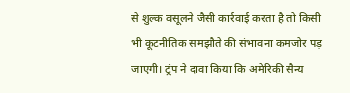से शुल्क वसूलने जैसी कार्रवाई करता है तो किसी भी कूटनीतिक समझौते की संभावना कमजोर पड़ जाएगी। ट्रंप ने दावा किया कि अमेरिकी सैन्य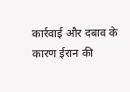कार्रवाई और दबाव के कारण ईरान की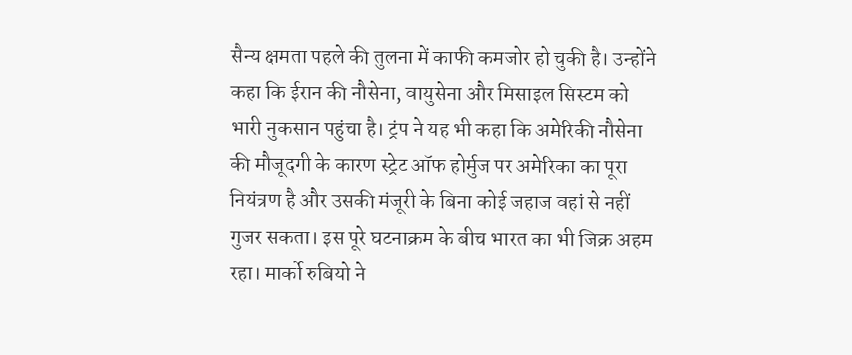सैन्य क्षमता पहले की तुलना में काफी कमजोर हो चुकी है। उन्होंने कहा कि ईरान की नौसेना, वायुसेना और मिसाइल सिस्टम को भारी नुकसान पहुंचा है। ट्रंप ने यह भी कहा कि अमेरिकी नौसेना की मौजूदगी के कारण स्ट्रेट ऑफ होर्मुज पर अमेरिका का पूरा नियंत्रण है और उसकी मंजूरी के बिना कोई जहाज वहां से नहीं गुजर सकता। इस पूरे घटनाक्रम के बीच भारत का भी जिक्र अहम रहा। मार्को रुबियो ने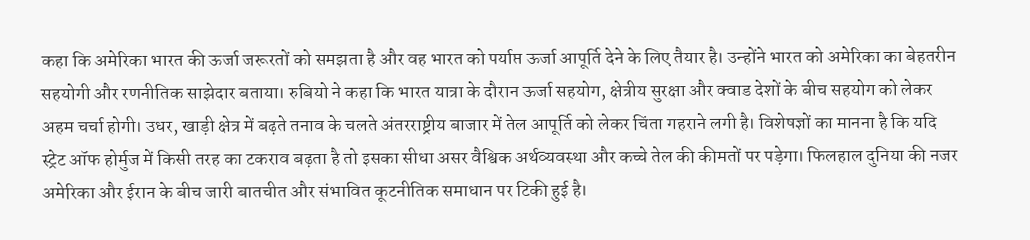कहा कि अमेरिका भारत की ऊर्जा जरूरतों को समझता है और वह भारत को पर्याप्त ऊर्जा आपूर्ति देने के लिए तैयार है। उन्होंने भारत को अमेरिका का बेहतरीन सहयोगी और रणनीतिक साझेदार बताया। रुबियो ने कहा कि भारत यात्रा के दौरान ऊर्जा सहयोग, क्षेत्रीय सुरक्षा और क्वाड देशों के बीच सहयोग को लेकर अहम चर्चा होगी। उधर, खाड़ी क्षेत्र में बढ़ते तनाव के चलते अंतरराष्ट्रीय बाजार में तेल आपूर्ति को लेकर चिंता गहराने लगी है। विशेषज्ञों का मानना है कि यदि स्ट्रेट ऑफ होर्मुज में किसी तरह का टकराव बढ़ता है तो इसका सीधा असर वैश्विक अर्थव्यवस्था और कच्चे तेल की कीमतों पर पड़ेगा। फिलहाल दुनिया की नजर अमेरिका और ईरान के बीच जारी बातचीत और संभावित कूटनीतिक समाधान पर टिकी हुई है।